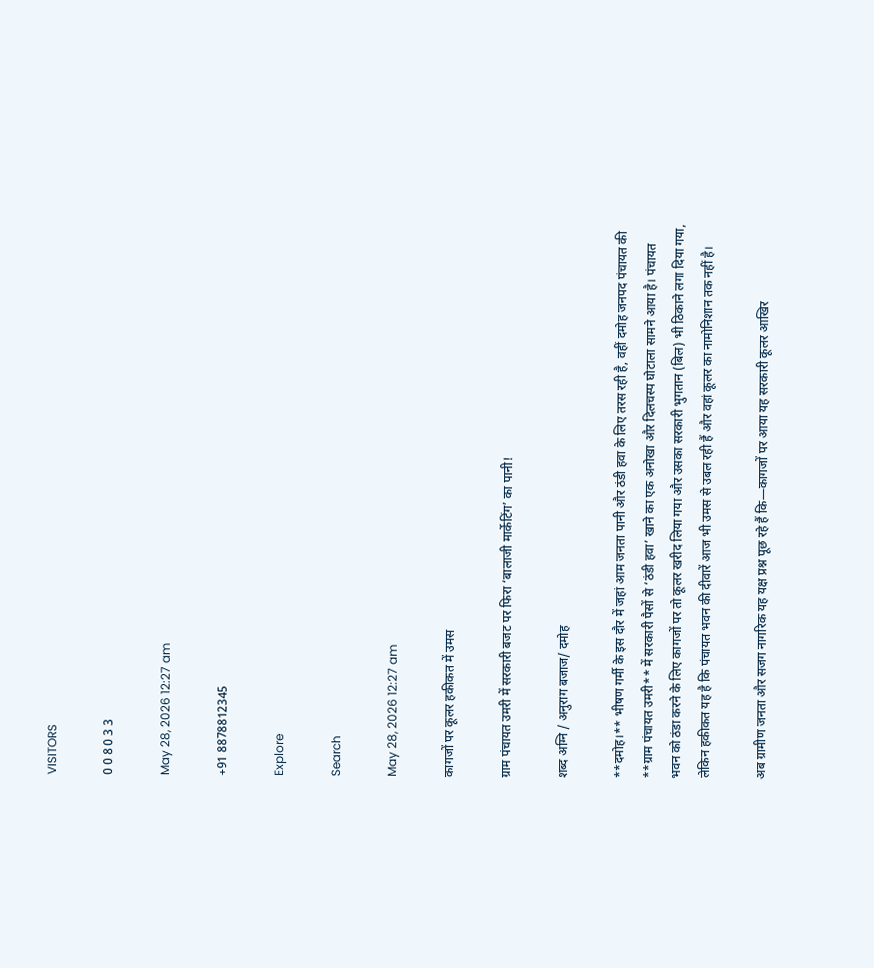VISITORS

0 0 8 0 3 3

May 28, 2026 12:27 am

+91 8878812345

Explore

Search

May 28, 2026 12:27 am

कागजों पर कूलर हकीकत में उमस

ग्राम पंचायत उमरी में सरकारी बजट पर फिरा ‘बालाजी मार्केटिंग’ का पानी!

शब्द अग्नि / अनुराग बजाज/ दमोह

**दमोह।** भीषण गर्मी के इस दौर में जहां आम जनता पानी और ठंडी हवा के लिए तरस रही है, वहीं दमोह जनपद पंचायत की **ग्राम पंचायत उमरी** में सरकारी पैसों से ‘ठंडी हवा’ खाने का एक अनोखा और दिलचस्प घोटाला सामने आया है। पंचायत भवन को ठंडा करने के लिए कागजों पर तो कूलर खरीद लिया गया और उसका सरकारी भुगतान (बिल) भी ठिकाने लगा दिया गया, लेकिन हकीकत यह है कि पंचायत भवन की दीवारें आज भी उमस से उबल रही हैं और वहां कूलर का नामोनिशान तक नहीं है।

अब ग्रामीण जनता और सजग नागरिक यह यक्ष प्रश्न पूछ रहे हैं कि—कागजों पर आया यह सरकारी कूलर आखिर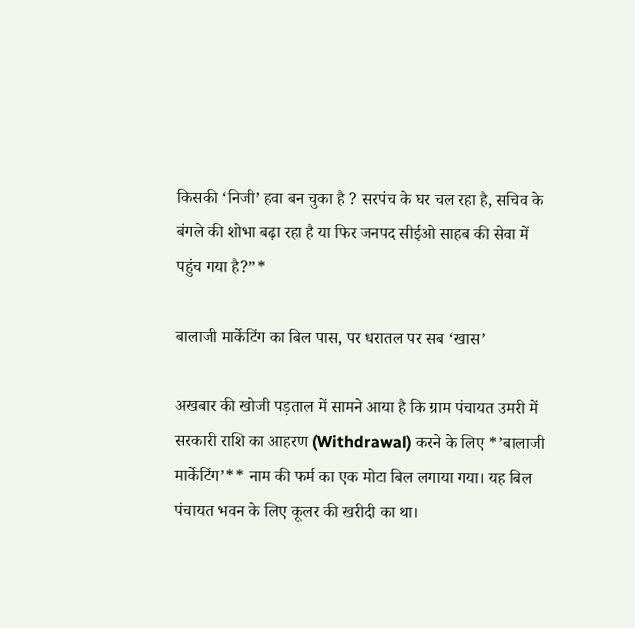किसकी ‘निजी’ हवा बन चुका है ? सरपंच के घर चल रहा है, सचिव के बंगले की शोभा बढ़ा रहा है या फिर जनपद सीईओ साहब की सेवा में पहुंच गया है?”*

बालाजी मार्केटिंग का बिल पास, पर धरातल पर सब ‘खास’

अखबार की खोजी पड़ताल में सामने आया है कि ग्राम पंचायत उमरी में सरकारी राशि का आहरण (Withdrawal) करने के लिए *’बालाजी मार्केटिंग’** नाम की फर्म का एक मोटा बिल लगाया गया। यह बिल पंचायत भवन के लिए कूलर की खरीदी का था।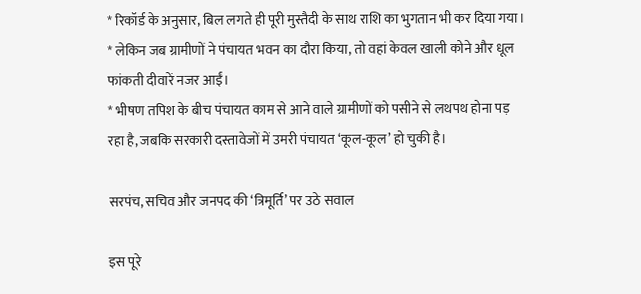* रिकॉर्ड के अनुसार, बिल लगते ही पूरी मुस्तैदी के साथ राशि का भुगतान भी कर दिया गया।
* लेकिन जब ग्रामीणों ने पंचायत भवन का दौरा किया, तो वहां केवल खाली कोने और धूल फांकती दीवारें नजर आईं।
* भीषण तपिश के बीच पंचायत काम से आने वाले ग्रामीणों को पसीने से लथपथ होना पड़ रहा है, जबकि सरकारी दस्तावेजों में उमरी पंचायत ‘कूल-कूल’ हो चुकी है।

सरपंच, सचिव और जनपद की ‘त्रिमूर्ति’ पर उठे सवाल

इस पूरे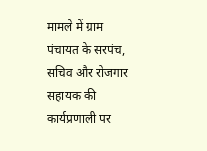मामले में ग्राम पंचायत के सरपंच, सचिव और रोजगार सहायक की कार्यप्रणाली पर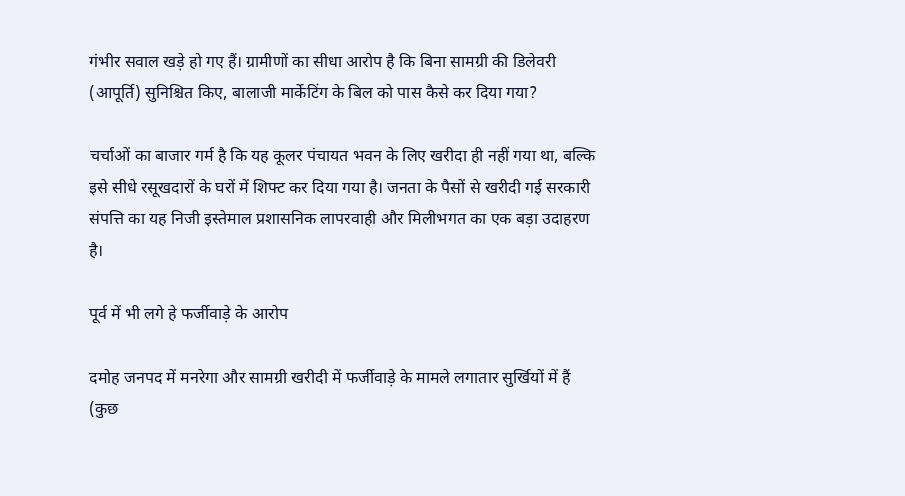गंभीर सवाल खड़े हो गए हैं। ग्रामीणों का सीधा आरोप है कि बिना सामग्री की डिलेवरी (आपूर्ति) सुनिश्चित किए, बालाजी मार्केटिंग के बिल को पास कैसे कर दिया गया?

चर्चाओं का बाजार गर्म है कि यह कूलर पंचायत भवन के लिए खरीदा ही नहीं गया था, बल्कि इसे सीधे रसूखदारों के घरों में शिफ्ट कर दिया गया है। जनता के पैसों से खरीदी गई सरकारी संपत्ति का यह निजी इस्तेमाल प्रशासनिक लापरवाही और मिलीभगत का एक बड़ा उदाहरण है।

पूर्व में भी लगे हे फर्जीवाड़े के आरोप

दमोह जनपद में मनरेगा और सामग्री खरीदी में फर्जीवाड़े के मामले लगातार सुर्खियों में हैं (कुछ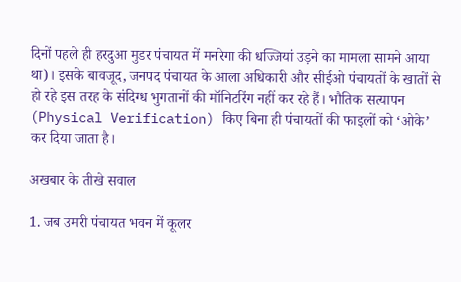दिनों पहले ही हरदुआ मुडर पंचायत में मनरेगा की धज्जियां उड़ने का मामला सामने आया था)। इसके बावजूद, जनपद पंचायत के आला अधिकारी और सीईओ पंचायतों के खातों से हो रहे इस तरह के संदिग्ध भुगतानों की मॉनिटरिंग नहीं कर रहे हैं। भौतिक सत्यापन (Physical Verification) किए बिना ही पंचायतों की फाइलों को ‘ओके’ कर दिया जाता है।

अखबार के तीखे सवाल

1. जब उमरी पंचायत भवन में कूलर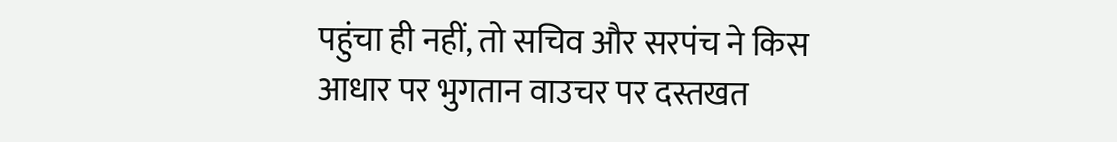पहुंचा ही नहीं, तो सचिव और सरपंच ने किस आधार पर भुगतान वाउचर पर दस्तखत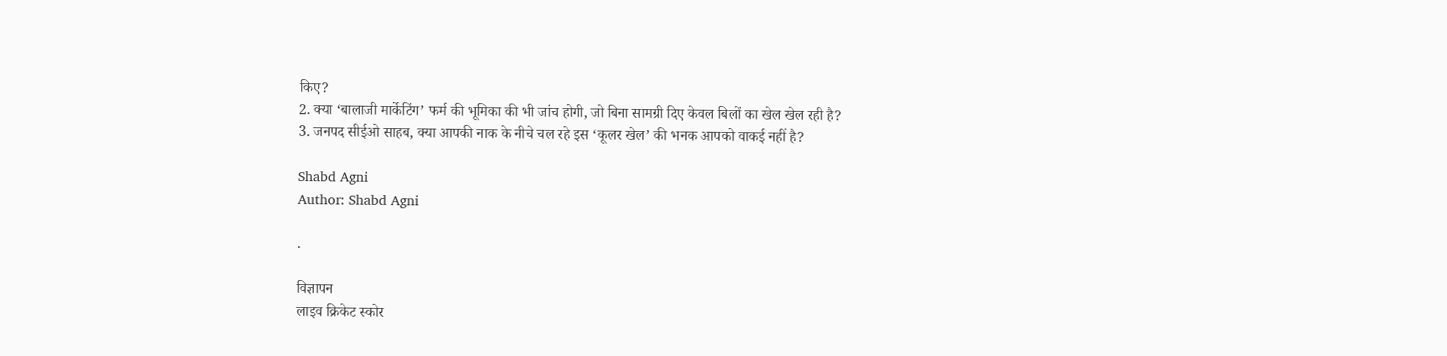किए?
2. क्या ‘बालाजी मार्केटिंग’ फर्म की भूमिका की भी जांच होगी, जो बिना सामग्री दिए केवल बिलों का खेल खेल रही है?
3. जनपद सीईओ साहब, क्या आपकी नाक के नीचे चल रहे इस ‘कूलर खेल’ की भनक आपको वाकई नहीं है?

Shabd Agni
Author: Shabd Agni

.

विज्ञापन
लाइव क्रिकेट स्कोर